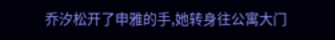乔汐松开了申雅的手,她转身往公寓大门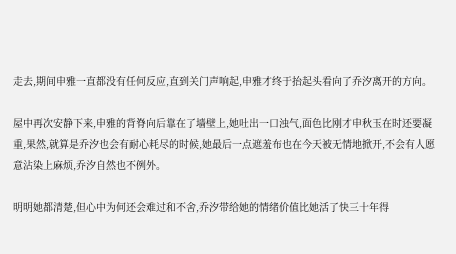走去,期间申雅一直都没有任何反应,直到关门声响起,申雅才终于抬起头看向了乔汐离开的方向。

屋中再次安静下来,申雅的背脊向后靠在了墙壁上,她吐出一口浊气,面色比刚才申秋玉在时还要凝重,果然,就算是乔汐也会有耐心耗尽的时候,她最后一点遮羞布也在今天被无情地掀开,不会有人愿意沾染上麻烦,乔汐自然也不例外。

明明她都清楚,但心中为何还会难过和不舍,乔汐带给她的情绪价值比她活了快三十年得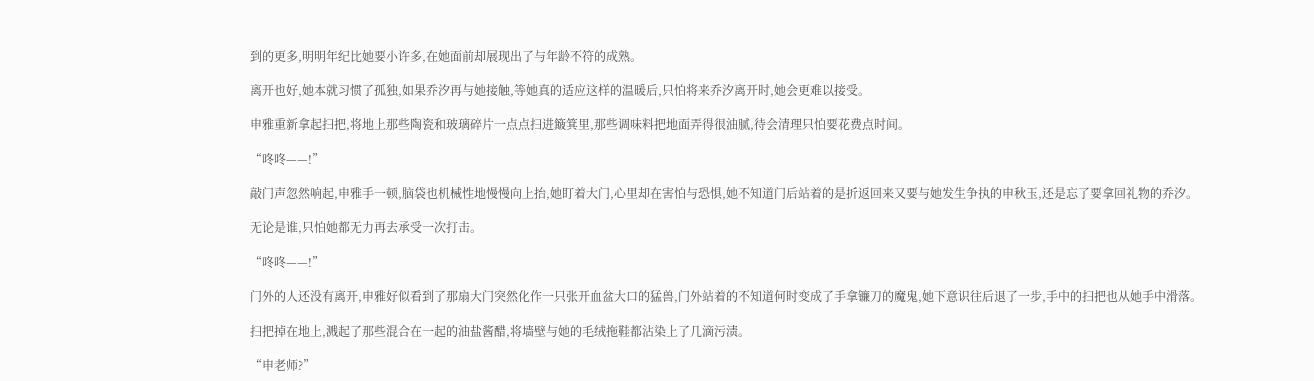到的更多,明明年纪比她要小许多,在她面前却展现出了与年龄不符的成熟。

离开也好,她本就习惯了孤独,如果乔汐再与她接触,等她真的适应这样的温暖后,只怕将来乔汐离开时,她会更难以接受。

申雅重新拿起扫把,将地上那些陶瓷和玻璃碎片一点点扫进簸箕里,那些调味料把地面弄得很油腻,待会清理只怕要花费点时间。

“咚咚——!”

敲门声忽然响起,申雅手一顿,脑袋也机械性地慢慢向上抬,她盯着大门,心里却在害怕与恐惧,她不知道门后站着的是折返回来又要与她发生争执的申秋玉,还是忘了要拿回礼物的乔汐。

无论是谁,只怕她都无力再去承受一次打击。

“咚咚——!”

门外的人还没有离开,申雅好似看到了那扇大门突然化作一只张开血盆大口的猛兽,门外站着的不知道何时变成了手拿镰刀的魔鬼,她下意识往后退了一步,手中的扫把也从她手中滑落。

扫把掉在地上,溅起了那些混合在一起的油盐酱醋,将墙壁与她的毛绒拖鞋都沾染上了几滴污渍。

“申老师?”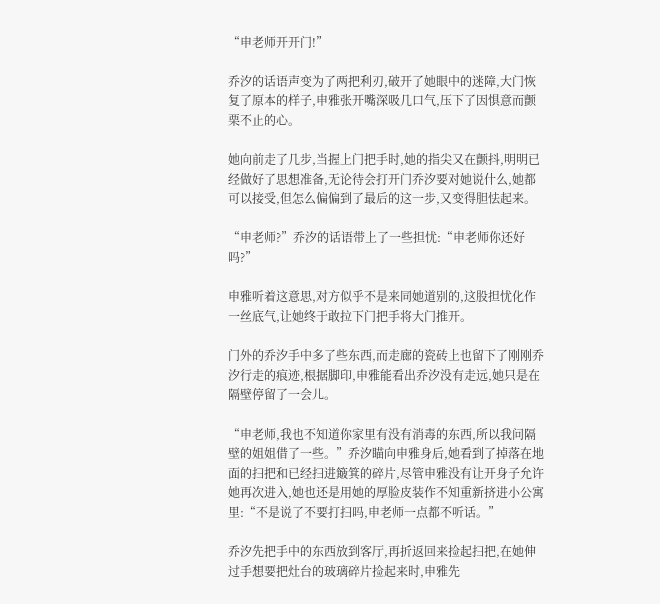“申老师开开门!”

乔汐的话语声变为了两把利刃,破开了她眼中的迷障,大门恢复了原本的样子,申雅张开嘴深吸几口气,压下了因惧意而颤栗不止的心。

她向前走了几步,当握上门把手时,她的指尖又在颤抖,明明已经做好了思想准备,无论待会打开门乔汐要对她说什么,她都可以接受,但怎么偏偏到了最后的这一步,又变得胆怯起来。

“申老师?”乔汐的话语带上了一些担忧:“申老师你还好吗?”

申雅听着这意思,对方似乎不是来同她道别的,这股担忧化作一丝底气,让她终于敢拉下门把手将大门推开。

门外的乔汐手中多了些东西,而走廊的瓷砖上也留下了刚刚乔汐行走的痕迹,根据脚印,申雅能看出乔汐没有走远,她只是在隔壁停留了一会儿。

“申老师,我也不知道你家里有没有消毒的东西,所以我问隔壁的姐姐借了一些。”乔汐瞄向申雅身后,她看到了掉落在地面的扫把和已经扫进簸箕的碎片,尽管申雅没有让开身子允许她再次进入,她也还是用她的厚脸皮装作不知重新挤进小公寓里:“不是说了不要打扫吗,申老师一点都不听话。”

乔汐先把手中的东西放到客厅,再折返回来捡起扫把,在她伸过手想要把灶台的玻璃碎片捡起来时,申雅先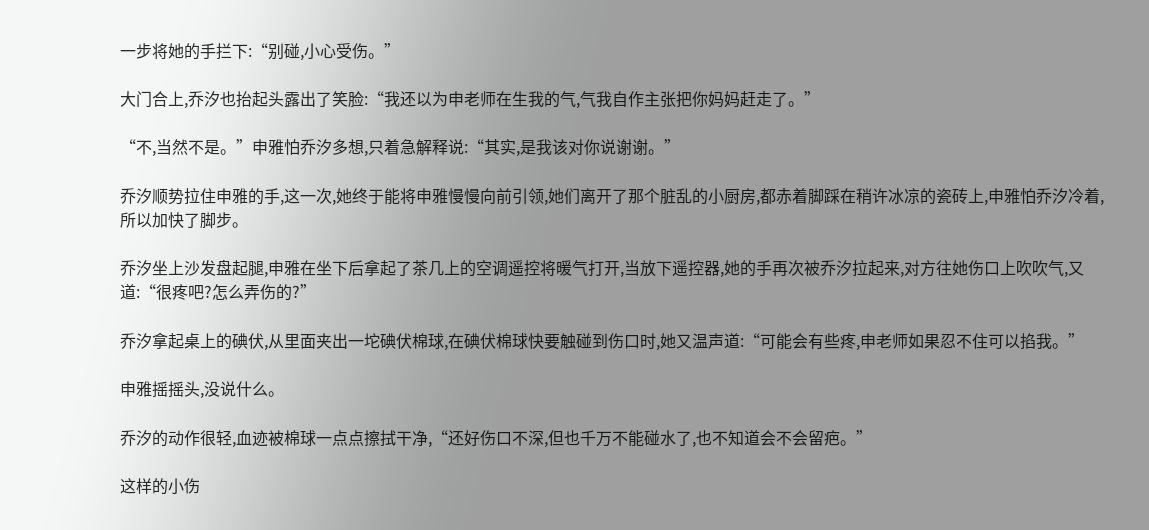一步将她的手拦下:“别碰,小心受伤。”

大门合上,乔汐也抬起头露出了笑脸:“我还以为申老师在生我的气,气我自作主张把你妈妈赶走了。”

“不,当然不是。”申雅怕乔汐多想,只着急解释说:“其实,是我该对你说谢谢。”

乔汐顺势拉住申雅的手,这一次,她终于能将申雅慢慢向前引领,她们离开了那个脏乱的小厨房,都赤着脚踩在稍许冰凉的瓷砖上,申雅怕乔汐冷着,所以加快了脚步。

乔汐坐上沙发盘起腿,申雅在坐下后拿起了茶几上的空调遥控将暖气打开,当放下遥控器,她的手再次被乔汐拉起来,对方往她伤口上吹吹气,又道:“很疼吧?怎么弄伤的?”

乔汐拿起桌上的碘伏,从里面夹出一坨碘伏棉球,在碘伏棉球快要触碰到伤口时,她又温声道:“可能会有些疼,申老师如果忍不住可以掐我。”

申雅摇摇头,没说什么。

乔汐的动作很轻,血迹被棉球一点点擦拭干净,“还好伤口不深,但也千万不能碰水了,也不知道会不会留疤。”

这样的小伤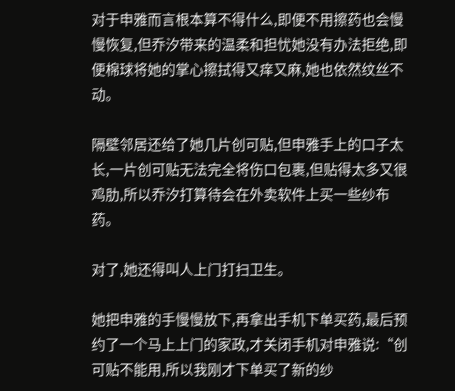对于申雅而言根本算不得什么,即便不用擦药也会慢慢恢复,但乔汐带来的温柔和担忧她没有办法拒绝,即便棉球将她的掌心擦拭得又痒又麻,她也依然纹丝不动。

隔壁邻居还给了她几片创可贴,但申雅手上的口子太长,一片创可贴无法完全将伤口包裹,但贴得太多又很鸡肋,所以乔汐打算待会在外卖软件上买一些纱布药。

对了,她还得叫人上门打扫卫生。

她把申雅的手慢慢放下,再拿出手机下单买药,最后预约了一个马上上门的家政,才关闭手机对申雅说:“创可贴不能用,所以我刚才下单买了新的纱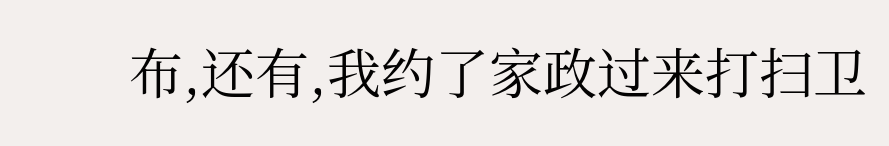布,还有,我约了家政过来打扫卫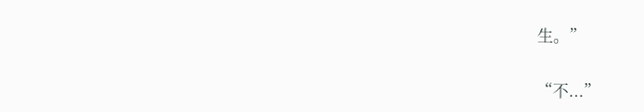生。”

“不...”